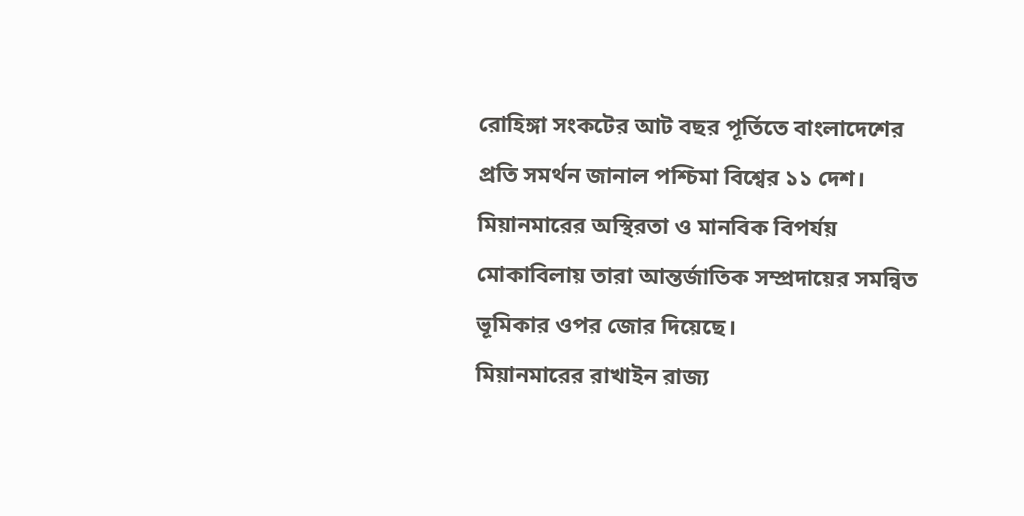রোহিঙ্গা সংকটের আট বছর পূর্তিতে বাংলাদেশের প্রতি সমর্থন জানাল পশ্চিমা বিশ্বের ১১ দেশ। মিয়ানমারের অস্থিরতা ও মানবিক বিপর্যয় মোকাবিলায় তারা আন্তর্জাতিক সম্প্রদায়ের সমন্বিত ভূমিকার ওপর জোর দিয়েছে।
মিয়ানমারের রাখাইন রাজ্য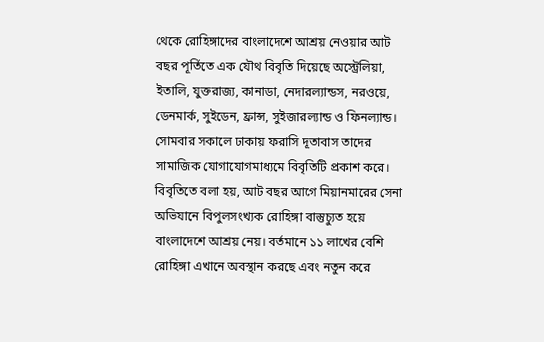থেকে রোহিঙ্গাদের বাংলাদেশে আশ্রয় নেওয়ার আট বছর পূর্তিতে এক যৌথ বিবৃতি দিয়েছে অস্ট্রেলিয়া, ইতালি, যুক্তরাজ্য, কানাডা, নেদারল্যান্ডস, নরওয়ে, ডেনমার্ক, সুইডেন, ফ্রান্স, সুইজারল্যান্ড ও ফিনল্যান্ড। সোমবার সকালে ঢাকায় ফরাসি দূতাবাস তাদের সামাজিক যোগাযোগমাধ্যমে বিবৃতিটি প্রকাশ করে।
বিবৃতিতে বলা হয়, আট বছর আগে মিয়ানমারের সেনা অভিযানে বিপুলসংখ্যক রোহিঙ্গা বাস্তুচ্যুত হয়ে বাংলাদেশে আশ্রয় নেয়। বর্তমানে ১১ লাখের বেশি রোহিঙ্গা এখানে অবস্থান করছে এবং নতুন করে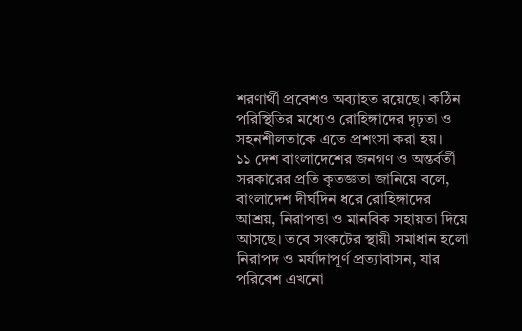শরণার্থী প্রবেশও অব্যাহত রয়েছে। কঠিন পরিস্থিতির মধ্যেও রোহিঙ্গাদের দৃঢ়তা ও সহনশীলতাকে এতে প্রশংসা করা হয়।
১১ দেশ বাংলাদেশের জনগণ ও অন্তর্বর্তী সরকারের প্রতি কৃতজ্ঞতা জানিয়ে বলে, বাংলাদেশ দীর্ঘদিন ধরে রোহিঙ্গাদের আশ্রয়, নিরাপত্তা ও মানবিক সহায়তা দিয়ে আসছে। তবে সংকটের স্থায়ী সমাধান হলো নিরাপদ ও মর্যাদাপূর্ণ প্রত্যাবাসন, যার পরিবেশ এখনো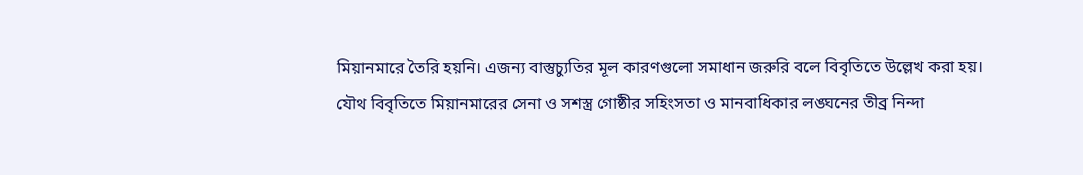মিয়ানমারে তৈরি হয়নি। এজন্য বাস্তুচ্যুতির মূল কারণগুলো সমাধান জরুরি বলে বিবৃতিতে উল্লেখ করা হয়।
যৌথ বিবৃতিতে মিয়ানমারের সেনা ও সশস্ত্র গোষ্ঠীর সহিংসতা ও মানবাধিকার লঙ্ঘনের তীব্র নিন্দা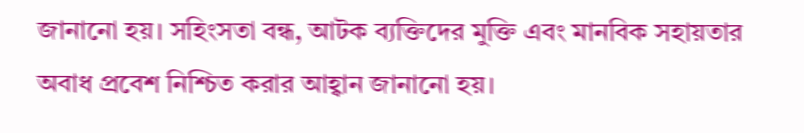জানানো হয়। সহিংসতা বন্ধ, আটক ব্যক্তিদের মুক্তি এবং মানবিক সহায়তার অবাধ প্রবেশ নিশ্চিত করার আহ্বান জানানো হয়।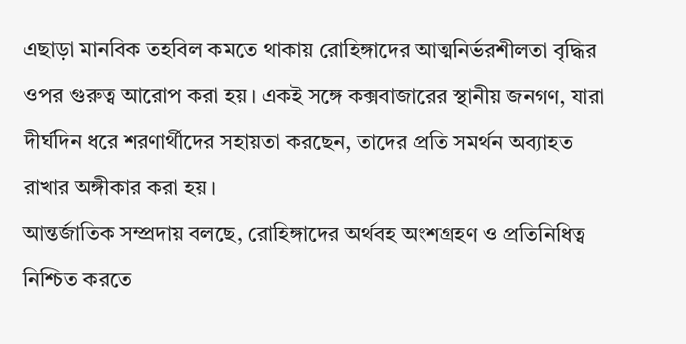এছাড়া মানবিক তহবিল কমতে থাকায় রোহিঙ্গাদের আত্মনির্ভরশীলতা বৃদ্ধির ওপর গুরুত্ব আরোপ করা হয়। একই সঙ্গে কক্সবাজারের স্থানীয় জনগণ, যারা দীর্ঘদিন ধরে শরণার্থীদের সহায়তা করছেন, তাদের প্রতি সমর্থন অব্যাহত রাখার অঙ্গীকার করা হয়।
আন্তর্জাতিক সম্প্রদায় বলছে, রোহিঙ্গাদের অর্থবহ অংশগ্রহণ ও প্রতিনিধিত্ব নিশ্চিত করতে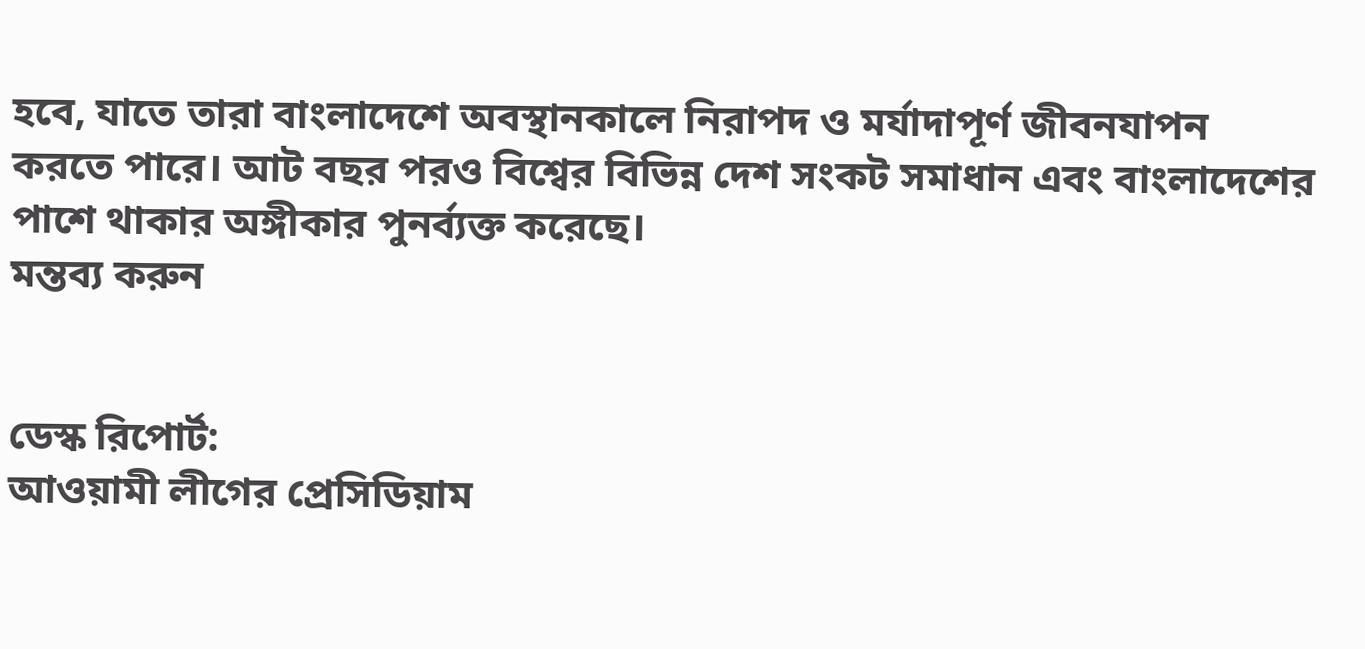হবে, যাতে তারা বাংলাদেশে অবস্থানকালে নিরাপদ ও মর্যাদাপূর্ণ জীবনযাপন করতে পারে। আট বছর পরও বিশ্বের বিভিন্ন দেশ সংকট সমাধান এবং বাংলাদেশের পাশে থাকার অঙ্গীকার পুনর্ব্যক্ত করেছে।
মন্তব্য করুন


ডেস্ক রিপোর্ট:
আওয়ামী লীগের প্রেসিডিয়াম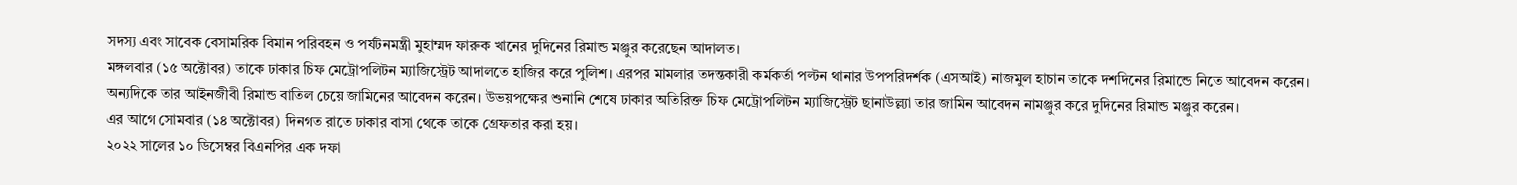সদস্য এবং সাবেক বেসামরিক বিমান পরিবহন ও পর্যটনমন্ত্রী মুহাম্মদ ফারুক খানের দুদিনের রিমান্ড মঞ্জুর করেছেন আদালত।
মঙ্গলবার (১৫ অক্টোবর) তাকে ঢাকার চিফ মেট্রোপলিটন ম্যাজিস্ট্রেট আদালতে হাজির করে পুলিশ। এরপর মামলার তদন্তকারী কর্মকর্তা পল্টন থানার উপপরিদর্শক (এসআই) নাজমুল হাচান তাকে দশদিনের রিমান্ডে নিতে আবেদন করেন।
অন্যদিকে তার আইনজীবী রিমান্ড বাতিল চেয়ে জামিনের আবেদন করেন। উভয়পক্ষের শুনানি শেষে ঢাকার অতিরিক্ত চিফ মেট্রোপলিটন ম্যাজিস্ট্রেট ছানাউল্ল্যা তার জামিন আবেদন নামঞ্জুর করে দুদিনের রিমান্ড মঞ্জুর করেন।
এর আগে সোমবার (১৪ অক্টোবর) দিনগত রাতে ঢাকার বাসা থেকে তাকে গ্রেফতার করা হয়।
২০২২ সালের ১০ ডিসেম্বর বিএনপির এক দফা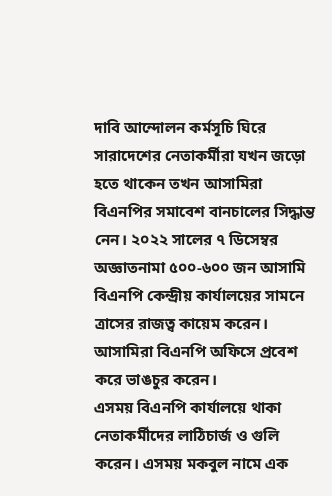দাবি আন্দোলন কর্মসূচি ঘিরে সারাদেশের নেতাকর্মীরা যখন জড়ো হতে থাকেন তখন আসামিরা বিএনপির সমাবেশ বানচালের সিদ্ধান্ত নেন। ২০২২ সালের ৭ ডিসেম্বর অজ্ঞাতনামা ৫০০-৬০০ জন আসামি বিএনপি কেন্দ্রীয় কার্যালয়ের সামনে ত্রাসের রাজত্ব কায়েম করেন। আসামিরা বিএনপি অফিসে প্রবেশ করে ভাঙচুর করেন।
এসময় বিএনপি কার্যালয়ে থাকা নেতাকর্মীদের লাঠিচার্জ ও গুলি করেন। এসময় মকবুল নামে এক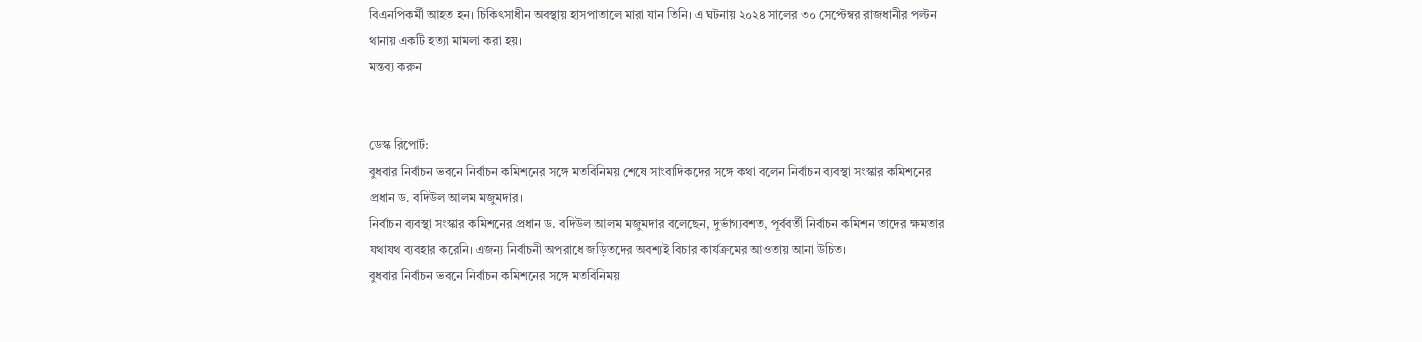বিএনপিকর্মী আহত হন। চিকিৎসাধীন অবস্থায় হাসপাতালে মারা যান তিনি। এ ঘটনায় ২০২৪ সালের ৩০ সেপ্টেম্বর রাজধানীর পল্টন থানায় একটি হত্যা মামলা করা হয়।
মন্তব্য করুন


ডেস্ক রিপোর্ট:
বুধবার নির্বাচন ভবনে নির্বাচন কমিশনের সঙ্গে মতবিনিময় শেষে সাংবাদিকদের সঙ্গে কথা বলেন নির্বাচন ব্যবস্থা সংস্কার কমিশনের প্রধান ড. বদিউল আলম মজুমদার।
নির্বাচন ব্যবস্থা সংস্কার কমিশনের প্রধান ড. বদিউল আলম মজুমদার বলেছেন, দুর্ভাগ্যবশত, পূর্ববর্তী নির্বাচন কমিশন তাদের ক্ষমতার যথাযথ ব্যবহার করেনি। এজন্য নির্বাচনী অপরাধে জড়িতদের অবশ্যই বিচার কার্যক্রমের আওতায় আনা উচিত।
বুধবার নির্বাচন ভবনে নির্বাচন কমিশনের সঙ্গে মতবিনিময়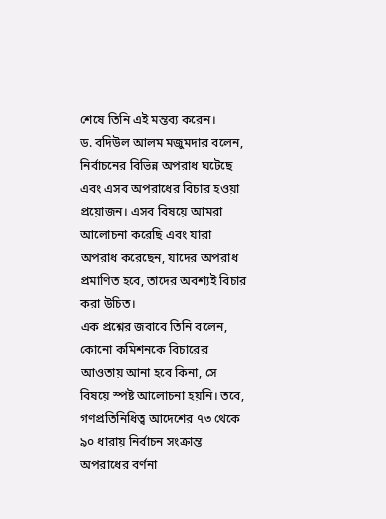শেষে তিনি এই মন্তব্য করেন।
ড. বদিউল আলম মজুমদার বলেন, নির্বাচনের বিভিন্ন অপরাধ ঘটেছে এবং এসব অপরাধের বিচার হওয়া প্রয়োজন। এসব বিষয়ে আমরা আলোচনা করেছি এবং যারা অপরাধ করেছেন, যাদের অপরাধ প্রমাণিত হবে, তাদের অবশ্যই বিচার করা উচিত।
এক প্রশ্নের জবাবে তিনি বলেন, কোনো কমিশনকে বিচারের আওতায় আনা হবে কিনা, সে বিষয়ে স্পষ্ট আলোচনা হয়নি। তবে, গণপ্রতিনিধিত্ব আদেশের ৭৩ থেকে ৯০ ধারায় নির্বাচন সংক্রান্ত অপরাধের বর্ণনা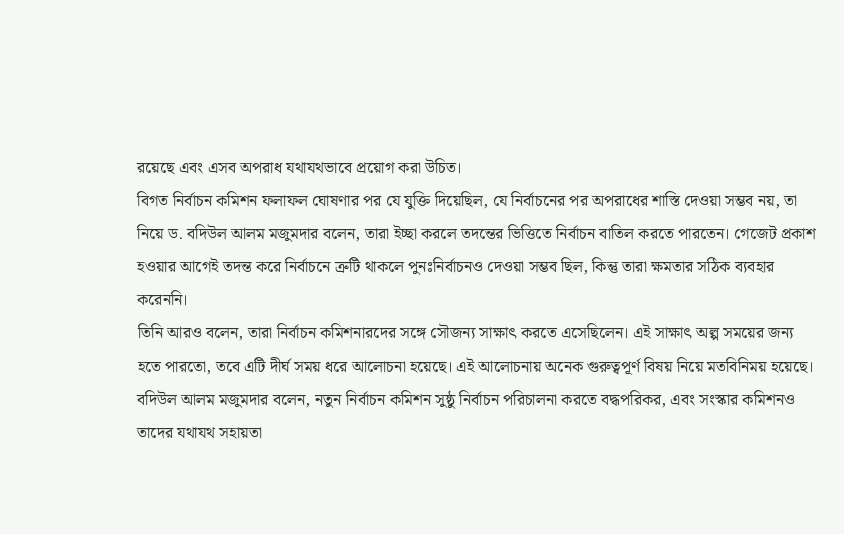রয়েছে এবং এসব অপরাধ যথাযথভাবে প্রয়োগ করা উচিত।
বিগত নির্বাচন কমিশন ফলাফল ঘোষণার পর যে যুক্তি দিয়েছিল, যে নির্বাচনের পর অপরাধের শাস্তি দেওয়া সম্ভব নয়, তা নিয়ে ড. বদিউল আলম মজুমদার বলেন, তারা ইচ্ছা করলে তদন্তের ভিত্তিতে নির্বাচন বাতিল করতে পারতেন। গেজেট প্রকাশ হওয়ার আগেই তদন্ত করে নির্বাচনে ত্রুটি থাকলে পুনঃনির্বাচনও দেওয়া সম্ভব ছিল, কিন্তু তারা ক্ষমতার সঠিক ব্যবহার করেননি।
তিনি আরও বলেন, তারা নির্বাচন কমিশনারদের সঙ্গে সৌজন্য সাক্ষাৎ করতে এসেছিলেন। এই সাক্ষাৎ অল্প সময়ের জন্য হতে পারতো, তবে এটি দীর্ঘ সময় ধরে আলোচনা হয়েছে। এই আলোচনায় অনেক গুরুত্বপূর্ণ বিষয় নিয়ে মতবিনিময় হয়েছে।
বদিউল আলম মজুমদার বলেন, নতুন নির্বাচন কমিশন সুষ্ঠু নির্বাচন পরিচালনা করতে বদ্ধপরিকর, এবং সংস্কার কমিশনও তাদের যথাযথ সহায়তা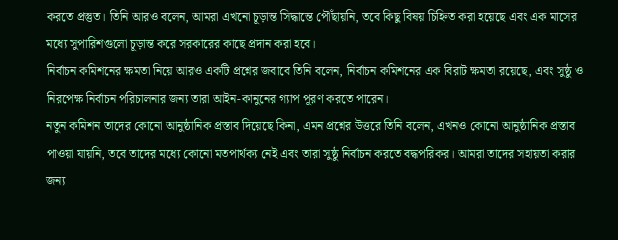করতে প্রস্তুত। তিনি আরও বলেন, আমরা এখনো চূড়ান্ত সিদ্ধান্তে পৌঁছায়নি, তবে কিছু বিষয় চিহ্নিত করা হয়েছে এবং এক মাসের মধ্যে সুপারিশগুলো চূড়ান্ত করে সরকারের কাছে প্রদান করা হবে।
নির্বাচন কমিশনের ক্ষমতা নিয়ে আরও একটি প্রশ্নের জবাবে তিনি বলেন, নির্বাচন কমিশনের এক বিরাট ক্ষমতা রয়েছে, এবং সুষ্ঠু ও নিরপেক্ষ নির্বাচন পরিচালনার জন্য তারা আইন-কানুনের গ্যাপ পূরণ করতে পারেন।
নতুন কমিশন তাদের কোনো আনুষ্ঠানিক প্রস্তাব দিয়েছে কিনা, এমন প্রশ্নের উত্তরে তিনি বলেন, এখনও কোনো আনুষ্ঠানিক প্রস্তাব পাওয়া যায়নি, তবে তাদের মধ্যে কোনো মতপার্থক্য নেই এবং তারা সুষ্ঠু নির্বাচন করতে বদ্ধপরিকর। আমরা তাদের সহায়তা করার জন্য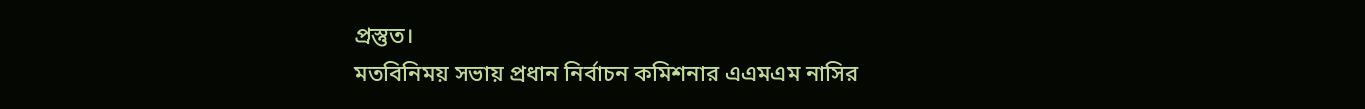প্রস্তুত।
মতবিনিময় সভায় প্রধান নির্বাচন কমিশনার এএমএম নাসির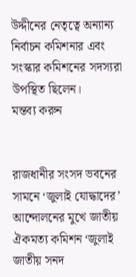উদ্দীনের নেতৃত্বে অন্যান্য নির্বাচন কমিশনার এবং সংস্কার কমিশনের সদস্যরা উপস্থিত ছিলেন।
মন্তব্য করুন


রাজধানীর সংসদ ভবনের সামনে ‘জুলাই যোদ্ধাদের’ আন্দোলনের মুখে জাতীয় ঐকমত্য কমিশন ‘জুলাই জাতীয় সনদ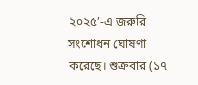২০২৫’-এ জরুরি সংশোধন ঘোষণা করেছে। শুক্রবার (১৭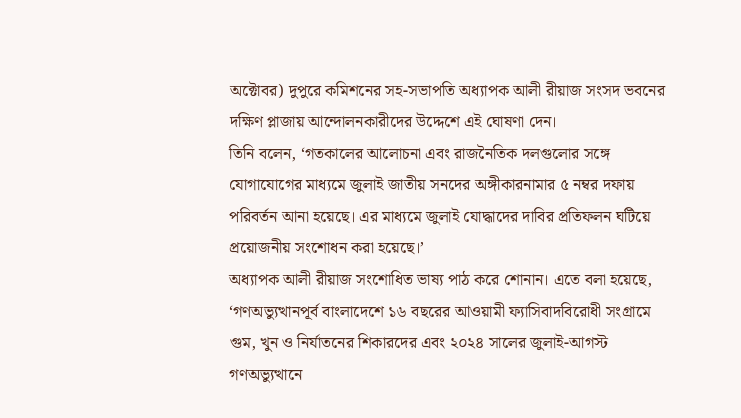অক্টোবর) দুপুরে কমিশনের সহ-সভাপতি অধ্যাপক আলী রীয়াজ সংসদ ভবনের দক্ষিণ প্লাজায় আন্দোলনকারীদের উদ্দেশে এই ঘোষণা দেন।
তিনি বলেন, ‘গতকালের আলোচনা এবং রাজনৈতিক দলগুলোর সঙ্গে যোগাযোগের মাধ্যমে জুলাই জাতীয় সনদের অঙ্গীকারনামার ৫ নম্বর দফায় পরিবর্তন আনা হয়েছে। এর মাধ্যমে জুলাই যোদ্ধাদের দাবির প্রতিফলন ঘটিয়ে প্রয়োজনীয় সংশোধন করা হয়েছে।’
অধ্যাপক আলী রীয়াজ সংশোধিত ভাষ্য পাঠ করে শোনান। এতে বলা হয়েছে, ‘গণঅভ্যুত্থানপূর্ব বাংলাদেশে ১৬ বছরের আওয়ামী ফ্যাসিবাদবিরোধী সংগ্রামে গুম, খুন ও নির্যাতনের শিকারদের এবং ২০২৪ সালের জুলাই-আগস্ট গণঅভ্যুত্থানে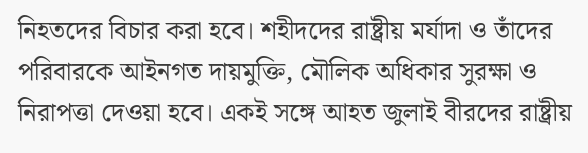নিহতদের বিচার করা হবে। শহীদদের রাষ্ট্রীয় মর্যাদা ও তাঁদের পরিবারকে আইনগত দায়মুক্তি, মৌলিক অধিকার সুরক্ষা ও নিরাপত্তা দেওয়া হবে। একই সঙ্গে আহত জুলাই বীরদের রাষ্ট্রীয়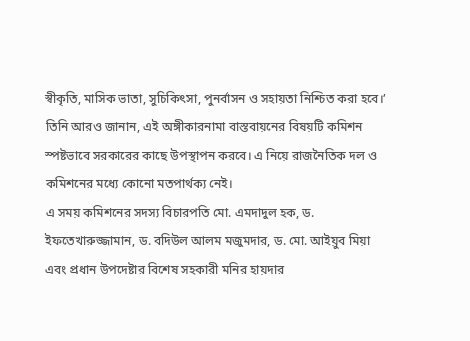স্বীকৃতি, মাসিক ভাতা, সুচিকিৎসা, পুনর্বাসন ও সহায়তা নিশ্চিত করা হবে।’
তিনি আরও জানান, এই অঙ্গীকারনামা বাস্তবায়নের বিষয়টি কমিশন স্পষ্টভাবে সরকারের কাছে উপস্থাপন করবে। এ নিয়ে রাজনৈতিক দল ও কমিশনের মধ্যে কোনো মতপার্থক্য নেই।
এ সময় কমিশনের সদস্য বিচারপতি মো. এমদাদুল হক, ড. ইফতেখারুজ্জামান, ড. বদিউল আলম মজুমদার, ড. মো. আইয়ুব মিয়া এবং প্রধান উপদেষ্টার বিশেষ সহকারী মনির হায়দার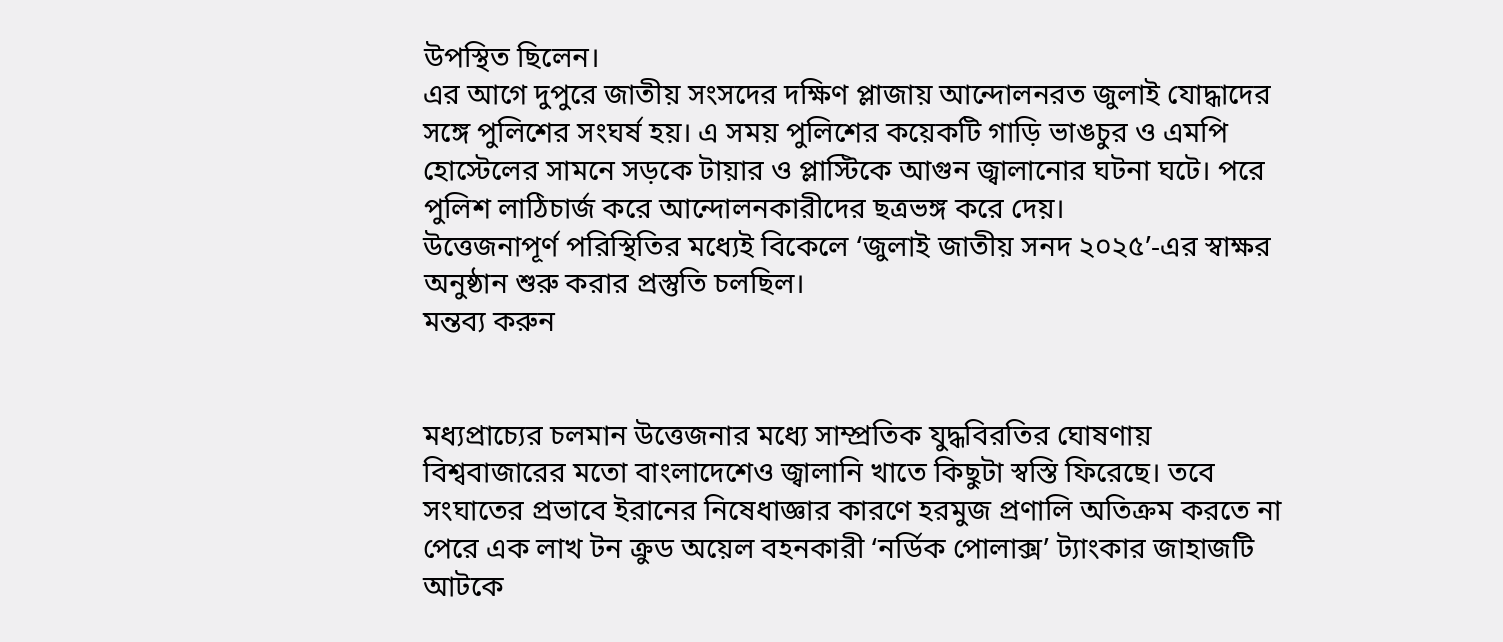উপস্থিত ছিলেন।
এর আগে দুপুরে জাতীয় সংসদের দক্ষিণ প্লাজায় আন্দোলনরত জুলাই যোদ্ধাদের সঙ্গে পুলিশের সংঘর্ষ হয়। এ সময় পুলিশের কয়েকটি গাড়ি ভাঙচুর ও এমপি হোস্টেলের সামনে সড়কে টায়ার ও প্লাস্টিকে আগুন জ্বালানোর ঘটনা ঘটে। পরে পুলিশ লাঠিচার্জ করে আন্দোলনকারীদের ছত্রভঙ্গ করে দেয়।
উত্তেজনাপূর্ণ পরিস্থিতির মধ্যেই বিকেলে ‘জুলাই জাতীয় সনদ ২০২৫’-এর স্বাক্ষর অনুষ্ঠান শুরু করার প্রস্তুতি চলছিল।
মন্তব্য করুন


মধ্যপ্রাচ্যের চলমান উত্তেজনার মধ্যে সাম্প্রতিক যুদ্ধবিরতির ঘোষণায় বিশ্ববাজারের মতো বাংলাদেশেও জ্বালানি খাতে কিছুটা স্বস্তি ফিরেছে। তবে সংঘাতের প্রভাবে ইরানের নিষেধাজ্ঞার কারণে হরমুজ প্রণালি অতিক্রম করতে না পেরে এক লাখ টন ক্রুড অয়েল বহনকারী ‘নর্ডিক পোলাক্স’ ট্যাংকার জাহাজটি আটকে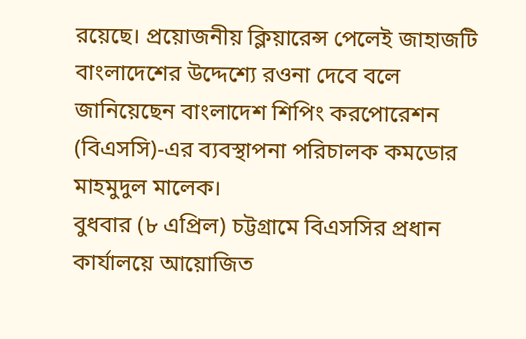রয়েছে। প্রয়োজনীয় ক্লিয়ারেন্স পেলেই জাহাজটি বাংলাদেশের উদ্দেশ্যে রওনা দেবে বলে জানিয়েছেন বাংলাদেশ শিপিং করপোরেশন (বিএসসি)-এর ব্যবস্থাপনা পরিচালক কমডোর মাহমুদুল মালেক।
বুধবার (৮ এপ্রিল) চট্টগ্রামে বিএসসির প্রধান কার্যালয়ে আয়োজিত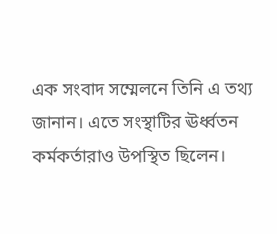এক সংবাদ সম্মেলনে তিনি এ তথ্য জানান। এতে সংস্থাটির ঊর্ধ্বতন কর্মকর্তারাও উপস্থিত ছিলেন।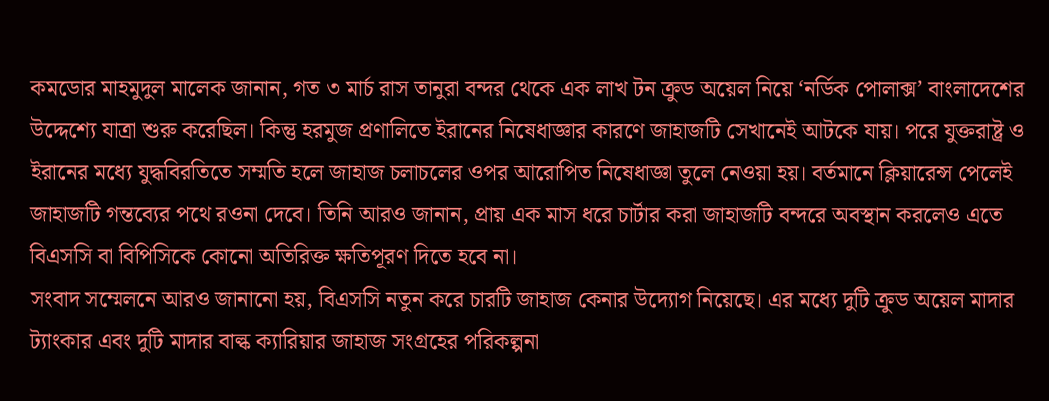কমডোর মাহমুদুল মালেক জানান, গত ৩ মার্চ রাস তানুরা বন্দর থেকে এক লাখ টন ক্রুড অয়েল নিয়ে ‘নর্ডিক পোলাক্স’ বাংলাদেশের উদ্দেশ্যে যাত্রা শুরু করেছিল। কিন্তু হরমুজ প্রণালিতে ইরানের নিষেধাজ্ঞার কারণে জাহাজটি সেখানেই আটকে যায়। পরে যুক্তরাষ্ট্র ও ইরানের মধ্যে যুদ্ধবিরতিতে সম্মতি হলে জাহাজ চলাচলের ওপর আরোপিত নিষেধাজ্ঞা তুলে নেওয়া হয়। বর্তমানে ক্লিয়ারেন্স পেলেই জাহাজটি গন্তব্যের পথে রওনা দেবে। তিনি আরও জানান, প্রায় এক মাস ধরে চার্টার করা জাহাজটি বন্দরে অবস্থান করলেও এতে বিএসসি বা বিপিসিকে কোনো অতিরিক্ত ক্ষতিপূরণ দিতে হবে না।
সংবাদ সম্মেলনে আরও জানানো হয়, বিএসসি নতুন করে চারটি জাহাজ কেনার উদ্যোগ নিয়েছে। এর মধ্যে দুটি ক্রুড অয়েল মাদার ট্যাংকার এবং দুটি মাদার বাল্ক ক্যারিয়ার জাহাজ সংগ্রহের পরিকল্পনা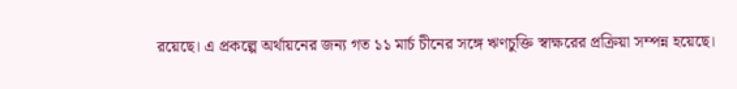রয়েছে। এ প্রকল্পে অর্থায়নের জন্য গত ১১ মার্চ চীনের সঙ্গে ঋণচুক্তি স্বাক্ষরের প্রক্রিয়া সম্পন্ন হয়েছে।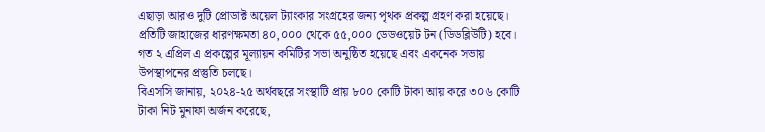এছাড়া আরও দুটি প্রোডাক্ট অয়েল ট্যাংকার সংগ্রহের জন্য পৃথক প্রকল্প গ্রহণ করা হয়েছে। প্রতিটি জাহাজের ধারণক্ষমতা ৪০,০০০ থেকে ৫৫,০০০ ডেডওয়েট টন (ডিডব্লিউটি) হবে। গত ২ এপ্রিল এ প্রকল্পের মূল্যায়ন কমিটির সভা অনুষ্ঠিত হয়েছে এবং একনেক সভায় উপস্থাপনের প্রস্তুতি চলছে।
বিএসসি জানায়, ২০২৪-২৫ অর্থবছরে সংস্থাটি প্রায় ৮০০ কোটি টাকা আয় করে ৩০৬ কোটি টাকা নিট মুনাফা অর্জন করেছে,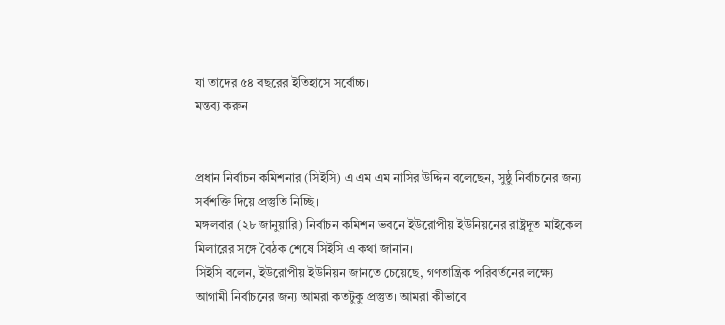যা তাদের ৫৪ বছরের ইতিহাসে সর্বোচ্চ।
মন্তব্য করুন


প্রধান নির্বাচন কমিশনার (সিইসি) এ এম এম নাসির উদ্দিন বলেছেন, সুষ্ঠু নির্বাচনের জন্য সর্বশক্তি দিয়ে প্রস্তুতি নিচ্ছি।
মঙ্গলবার (২৮ জানুয়ারি) নির্বাচন কমিশন ভবনে ইউরোপীয় ইউনিয়নের রাষ্ট্রদূত মাইকেল মিলারের সঙ্গে বৈঠক শেষে সিইসি এ কথা জানান।
সিইসি বলেন, ইউরোপীয় ইউনিয়ন জানতে চেয়েছে, গণতান্ত্রিক পরিবর্তনের লক্ষ্যে আগামী নির্বাচনের জন্য আমরা কতটুকু প্রস্তুত। আমরা কীভাবে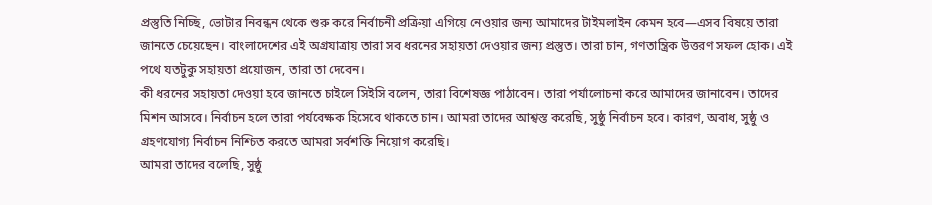প্রস্তুতি নিচ্ছি, ভোটার নিবন্ধন থেকে শুরু করে নির্বাচনী প্রক্রিয়া এগিয়ে নেওয়ার জন্য আমাদের টাইমলাইন কেমন হবে—এসব বিষয়ে তারা জানতে চেয়েছেন। বাংলাদেশের এই অগ্রযাত্রায় তারা সব ধরনের সহায়তা দেওয়ার জন্য প্রস্তুত। তারা চান, গণতান্ত্রিক উত্তরণ সফল হোক। এই পথে যতটুকু সহায়তা প্রয়োজন, তারা তা দেবেন।
কী ধরনের সহায়তা দেওয়া হবে জানতে চাইলে সিইসি বলেন, তারা বিশেষজ্ঞ পাঠাবেন। তারা পর্যালোচনা করে আমাদের জানাবেন। তাদের মিশন আসবে। নির্বাচন হলে তারা পর্যবেক্ষক হিসেবে থাকতে চান। আমরা তাদের আশ্বস্ত করেছি, সুষ্ঠু নির্বাচন হবে। কারণ, অবাধ, সুষ্ঠু ও গ্রহণযোগ্য নির্বাচন নিশ্চিত করতে আমরা সর্বশক্তি নিয়োগ করেছি।
আমরা তাদের বলেছি, সুষ্ঠু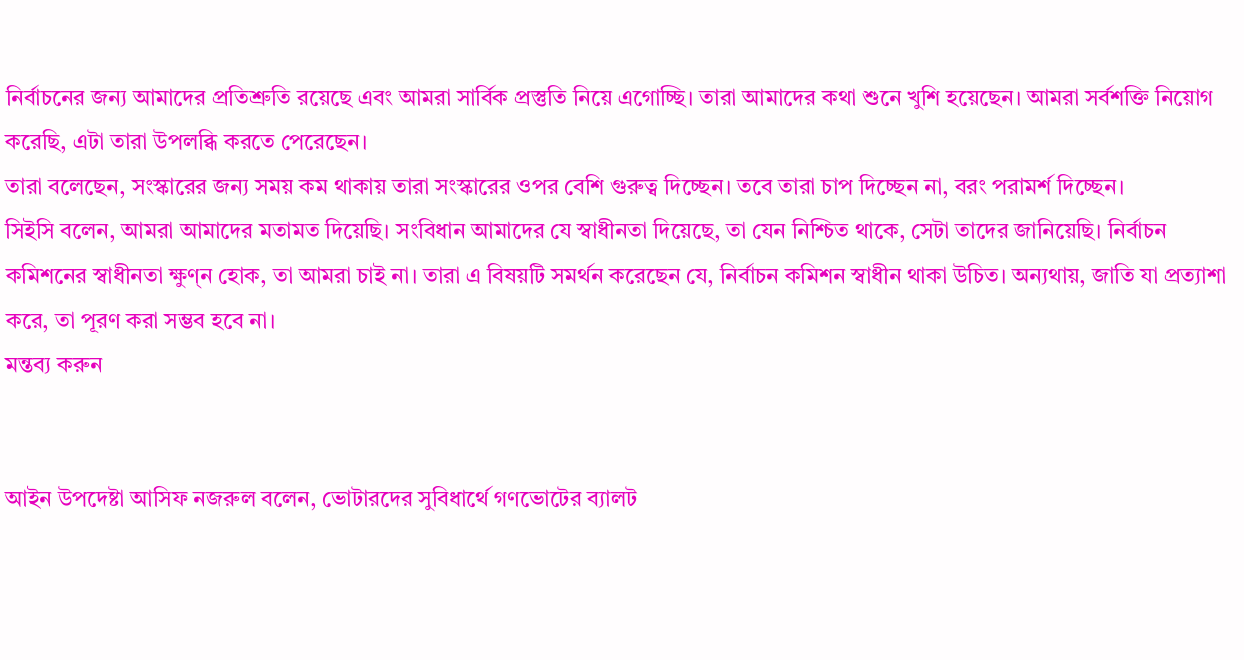নির্বাচনের জন্য আমাদের প্রতিশ্রুতি রয়েছে এবং আমরা সার্বিক প্রস্তুতি নিয়ে এগোচ্ছি। তারা আমাদের কথা শুনে খুশি হয়েছেন। আমরা সর্বশক্তি নিয়োগ করেছি, এটা তারা উপলব্ধি করতে পেরেছেন।
তারা বলেছেন, সংস্কারের জন্য সময় কম থাকায় তারা সংস্কারের ওপর বেশি গুরুত্ব দিচ্ছেন। তবে তারা চাপ দিচ্ছেন না, বরং পরামর্শ দিচ্ছেন।
সিইসি বলেন, আমরা আমাদের মতামত দিয়েছি। সংবিধান আমাদের যে স্বাধীনতা দিয়েছে, তা যেন নিশ্চিত থাকে, সেটা তাদের জানিয়েছি। নির্বাচন কমিশনের স্বাধীনতা ক্ষুণ্ন হোক, তা আমরা চাই না। তারা এ বিষয়টি সমর্থন করেছেন যে, নির্বাচন কমিশন স্বাধীন থাকা উচিত। অন্যথায়, জাতি যা প্রত্যাশা করে, তা পূরণ করা সম্ভব হবে না।
মন্তব্য করুন


আইন উপদেষ্টা আসিফ নজরুল বলেন, ভোটারদের সুবিধার্থে গণভোটের ব্যালট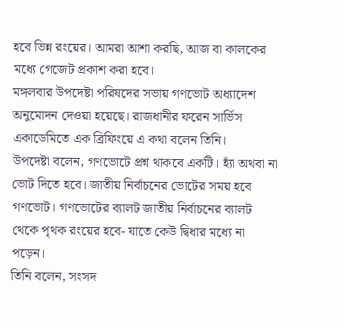হবে ভিন্ন রংয়ের। আমরা আশা করছি, আজ বা কালকের মধ্যে গেজেট প্রকাশ করা হবে।
মঙ্গলবার উপদেষ্টা পরিষদের সভায় গণভোট অধ্যাদেশ অনুমোদন দেওয়া হয়েছে। রাজধানীর ফরেন সার্ভিস একাডেমিতে এক ব্রিফিংয়ে এ কথা বলেন তিনি।
উপদেষ্টা বলেন, গণভোটে প্রশ্ন থাকবে একটি। হ্যাঁ অথবা না ভোট দিতে হবে। জাতীয় নির্বাচনের ভোটের সময় হবে গণভোট। গণভোটের ব্যালট জাতীয় নির্বাচনের ব্যালট থেকে পৃথক রংয়ের হবে- যাতে কেউ দ্বিধার মধ্যে না পড়েন।
তিনি বলেন, সংসদ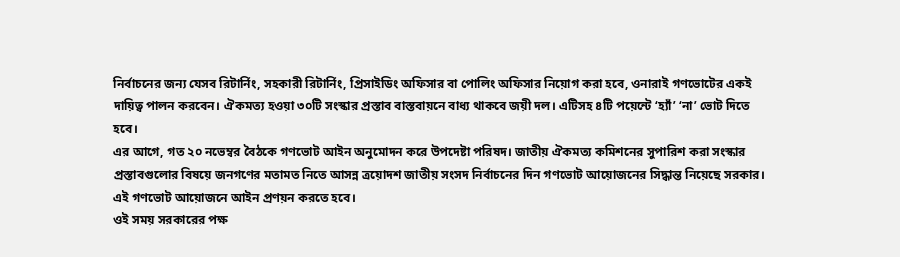নির্বাচনের জন্য যেসব রিটার্নিং, সহকারী রিটার্নিং, প্রিসাইডিং অফিসার বা পোলিং অফিসার নিয়োগ করা হবে, ওনারাই গণভোটের একই দায়িত্ব পালন করবেন। ঐকমত্য হওয়া ৩০টি সংস্কার প্রস্তাব বাস্তবায়নে বাধ্য থাকবে জয়ী দল। এটিসহ ৪টি পয়েন্টে ‘হ্যাঁ’ ‘না’ ভোট দিতে হবে।
এর আগে, গত ২০ নভেম্বর বৈঠকে গণভোট আইন অনুমোদন করে উপদেষ্টা পরিষদ। জাতীয় ঐকমত্য কমিশনের সুপারিশ করা সংস্কার প্রস্তাবগুলোর বিষয়ে জনগণের মতামত নিতে আসন্ন ত্রয়োদশ জাতীয় সংসদ নির্বাচনের দিন গণভোট আয়োজনের সিদ্ধান্ত নিয়েছে সরকার। এই গণভোট আয়োজনে আইন প্রণয়ন করতে হবে।
ওই সময় সরকারের পক্ষ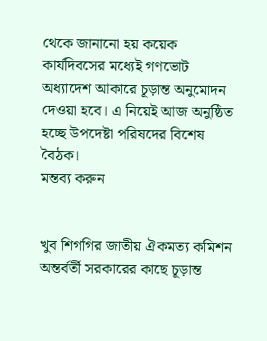থেকে জানানো হয় কয়েক কার্যদিবসের মধ্যেই গণভোট অধ্যাদেশ আকারে চূড়ান্ত অনুমোদন দেওয়া হবে। এ নিয়েই আজ অনুষ্ঠিত হচ্ছে উপদেষ্টা পরিষদের বিশেষ বৈঠক।
মন্তব্য করুন


খুব শিগগির জাতীয় ঐকমত্য কমিশন অন্তর্বর্তী সরকারের কাছে চূড়ান্ত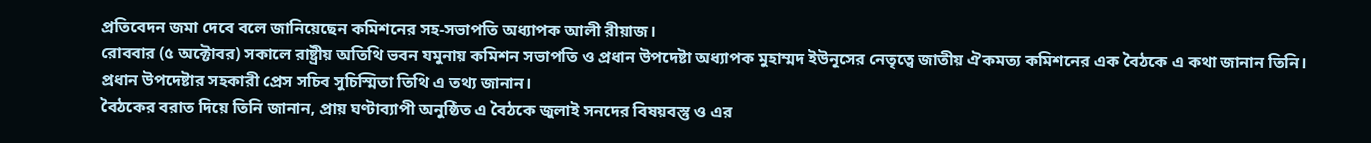প্রতিবেদন জমা দেবে বলে জানিয়েছেন কমিশনের সহ-সভাপতি অধ্যাপক আলী রীয়াজ।
রোববার (৫ অক্টোবর) সকালে রাষ্ট্রীয় অতিথি ভবন যমুনায় কমিশন সভাপতি ও প্রধান উপদেষ্টা অধ্যাপক মুহাম্মদ ইউনূসের নেতৃত্বে জাতীয় ঐকমত্য কমিশনের এক বৈঠকে এ কথা জানান তিনি।
প্রধান উপদেষ্টার সহকারী প্রেস সচিব সুচিস্মিতা তিথি এ তথ্য জানান।
বৈঠকের বরাত দিয়ে তিনি জানান, প্রায় ঘণ্টাব্যাপী অনুষ্ঠিত এ বৈঠকে জুলাই সনদের বিষয়বস্তু ও এর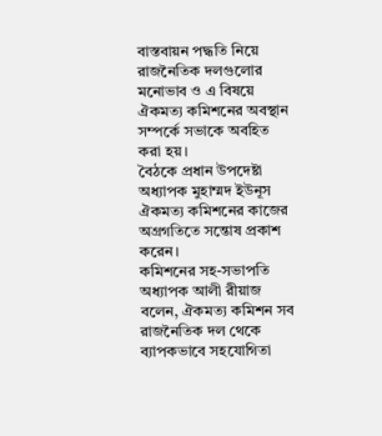বাস্তবায়ন পদ্ধতি নিয়ে রাজনৈতিক দলগুলোর মনোভাব ও এ বিষয়ে ঐকমত্য কমিশনের অবস্থান সম্পর্কে সভাকে অবহিত করা হয়।
বৈঠকে প্রধান উপদেষ্টা অধ্যাপক মুহাম্মদ ইউনূস ঐকমত্য কমিশনের কাজের অগ্রগতিতে সন্তোষ প্রকাশ করেন।
কমিশনের সহ-সভাপতি অধ্যাপক আলী রীয়াজ বলেন, ঐকমত্য কমিশন সব রাজনৈতিক দল থেকে ব্যাপকভাবে সহযোগিতা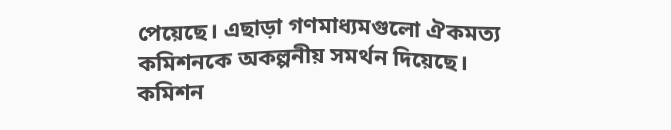পেয়েছে। এছাড়া গণমাধ্যমগুলো ঐকমত্য কমিশনকে অকল্পনীয় সমর্থন দিয়েছে।
কমিশন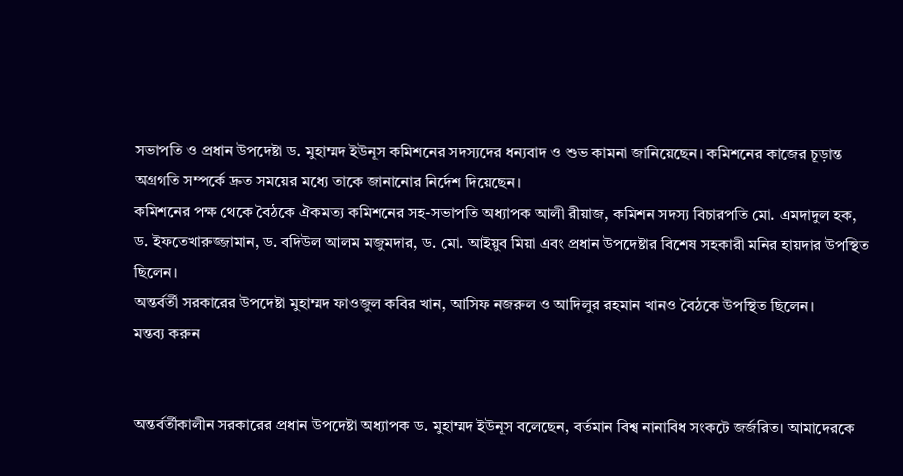সভাপতি ও প্রধান উপদেষ্টা ড. মুহাম্মদ ইউনূস কমিশনের সদস্যদের ধন্যবাদ ও শুভ কামনা জানিয়েছেন। কমিশনের কাজের চূড়ান্ত অগ্রগতি সম্পর্কে দ্রুত সময়ের মধ্যে তাকে জানানোর নির্দেশ দিয়েছেন।
কমিশনের পক্ষ থেকে বৈঠকে ঐকমত্য কমিশনের সহ-সভাপতি অধ্যাপক আলী রীয়াজ, কমিশন সদস্য বিচারপতি মো. এমদাদুল হক, ড. ইফতেখারুজ্জামান, ড. বদিউল আলম মজুমদার, ড. মো. আইয়ুব মিয়া এবং প্রধান উপদেষ্টার বিশেষ সহকারী মনির হায়দার উপস্থিত ছিলেন।
অন্তর্বর্তী সরকারের উপদেষ্টা মুহাম্মদ ফাওজুল কবির খান, আসিফ নজরুল ও আদিলুর রহমান খানও বৈঠকে উপস্থিত ছিলেন।
মন্তব্য করুন


অন্তর্বর্তীকালীন সরকারের প্রধান উপদেষ্টা অধ্যাপক ড. মুহাম্মদ ইউনূস বলেছেন, বর্তমান বিশ্ব নানাবিধ সংকটে জর্জরিত। আমাদেরকে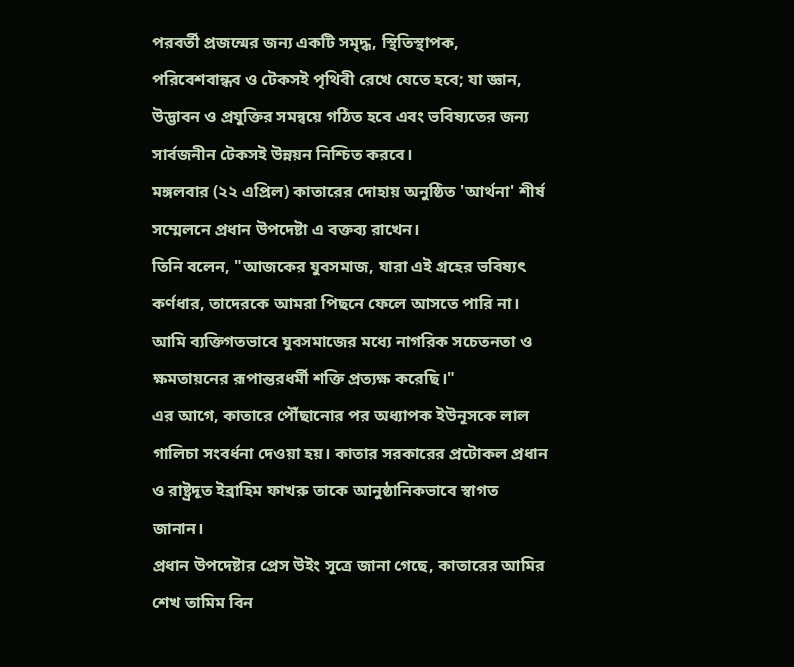পরবর্তী প্রজন্মের জন্য একটি সমৃদ্ধ, স্থিতিস্থাপক, পরিবেশবান্ধব ও টেকসই পৃথিবী রেখে যেতে হবে; যা জ্ঞান, উদ্ভাবন ও প্রযুক্তির সমন্বয়ে গঠিত হবে এবং ভবিষ্যতের জন্য সার্বজনীন টেকসই উন্নয়ন নিশ্চিত করবে।
মঙ্গলবার (২২ এপ্রিল) কাতারের দোহায় অনুষ্ঠিত 'আর্থনা' শীর্ষ সম্মেলনে প্রধান উপদেষ্টা এ বক্তব্য রাখেন।
তিনি বলেন, "আজকের যুবসমাজ, যারা এই গ্রহের ভবিষ্যৎ কর্ণধার, তাদেরকে আমরা পিছনে ফেলে আসতে পারি না। আমি ব্যক্তিগতভাবে যুবসমাজের মধ্যে নাগরিক সচেতনতা ও ক্ষমতায়নের রূপান্তরধর্মী শক্তি প্রত্যক্ষ করেছি।"
এর আগে, কাতারে পৌঁছানোর পর অধ্যাপক ইউনূসকে লাল গালিচা সংবর্ধনা দেওয়া হয়। কাতার সরকারের প্রটোকল প্রধান ও রাষ্ট্রদূত ইব্রাহিম ফাখরু তাকে আনুষ্ঠানিকভাবে স্বাগত জানান।
প্রধান উপদেষ্টার প্রেস উইং সূত্রে জানা গেছে, কাতারের আমির শেখ তামিম বিন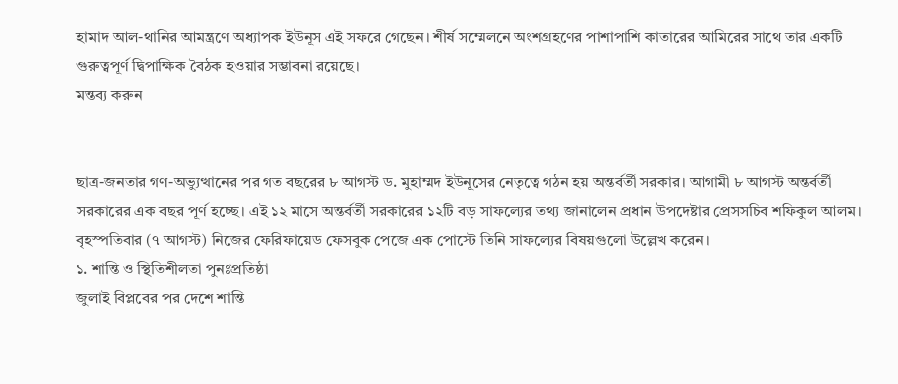হামাদ আল-থানির আমন্ত্রণে অধ্যাপক ইউনূস এই সফরে গেছেন। শীর্ষ সম্মেলনে অংশগ্রহণের পাশাপাশি কাতারের আমিরের সাথে তার একটি গুরুত্বপূর্ণ দ্বিপাক্ষিক বৈঠক হওয়ার সম্ভাবনা রয়েছে।
মন্তব্য করুন


ছাত্র-জনতার গণ-অভ্যুত্থানের পর গত বছরের ৮ আগস্ট ড. মুহাম্মদ ইউনূসের নেতৃত্বে গঠন হয় অন্তর্বর্তী সরকার। আগামী ৮ আগস্ট অন্তর্বর্তী সরকারের এক বছর পূর্ণ হচ্ছে। এই ১২ মাসে অন্তর্বর্তী সরকারের ১২টি বড় সাফল্যের তথ্য জানালেন প্রধান উপদেষ্টার প্রেসসচিব শফিকুল আলম।
বৃহস্পতিবার (৭ আগস্ট) নিজের ফেরিফায়েড ফেসবুক পেজে এক পোস্টে তিনি সাফল্যের বিষয়গুলো উল্লেখ করেন।
১. শান্তি ও স্থিতিশীলতা পুনঃপ্রতিষ্ঠা
জুলাই বিপ্লবের পর দেশে শান্তি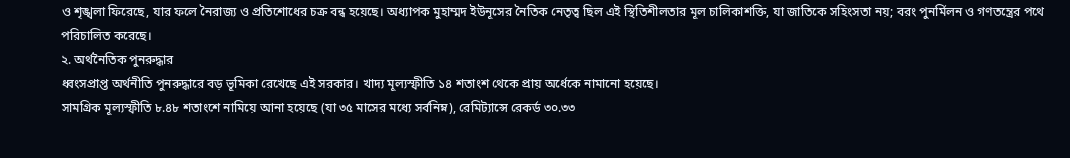ও শৃঙ্খলা ফিরেছে, যার ফলে নৈরাজ্য ও প্রতিশোধের চক্র বন্ধ হয়েছে। অধ্যাপক মুহাম্মদ ইউনূসের নৈতিক নেতৃত্ব ছিল এই স্থিতিশীলতার মূল চালিকাশক্তি, যা জাতিকে সহিংসতা নয়; বরং পুনর্মিলন ও গণতন্ত্রের পথে পরিচালিত করেছে।
২. অর্থনৈতিক পুনরুদ্ধার
ধ্বংসপ্রাপ্ত অর্থনীতি পুনরুদ্ধারে বড় ভূমিকা রেখেছে এই সরকার। খাদ্য মূল্যস্ফীতি ১৪ শতাংশ থেকে প্রায় অর্ধেকে নামানো হয়েছে।
সামগ্রিক মূল্যস্ফীতি ৮.৪৮ শতাংশে নামিয়ে আনা হয়েছে (যা ৩৫ মাসের মধ্যে সর্বনিম্ন), রেমিট্যান্সে রেকর্ড ৩০.৩৩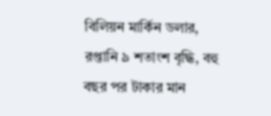বিলিয়ন মার্কিন ডলার, রপ্তানি ৯ শতাংশ বৃদ্ধি, বহু বছর পর টাকার মান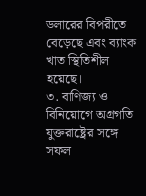ডলারের বিপরীতে বেড়েছে এবং ব্যাংক খাত স্থিতিশীল হয়েছে।
৩. বাণিজ্য ও বিনিয়োগে অগ্রগতি
যুক্তরাষ্ট্রের সঙ্গে সফল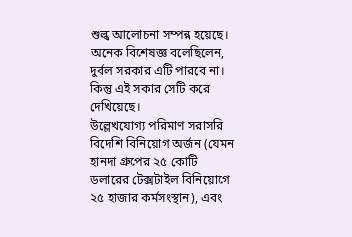শুল্ক আলোচনা সম্পন্ন হয়েছে। অনেক বিশেষজ্ঞ বলেছিলেন, দুর্বল সরকার এটি পারবে না। কিন্তু এই সকার সেটি করে দেখিয়েছে।
উল্লেখযোগ্য পরিমাণ সরাসরি বিদেশি বিনিয়োগ অর্জন (যেমন হানদা গ্রুপের ২৫ কোটি ডলারের টেক্সটাইল বিনিয়োগে ২৫ হাজার কর্মসংস্থান), এবং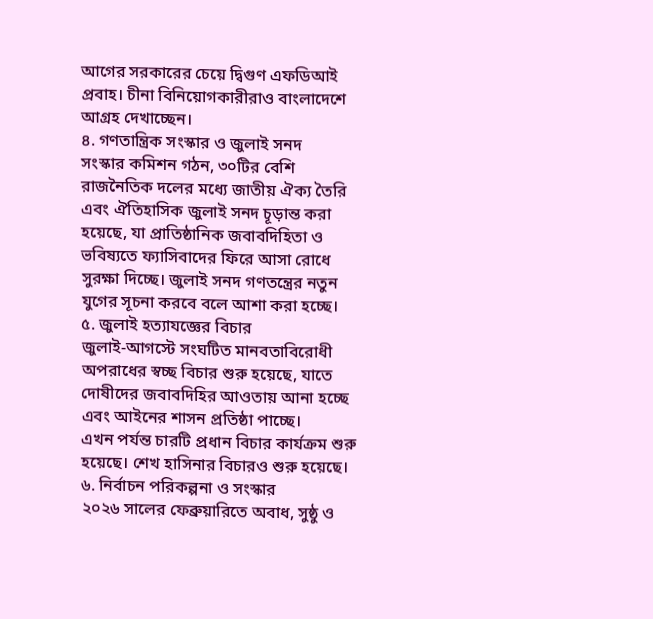আগের সরকারের চেয়ে দ্বিগুণ এফডিআই প্রবাহ। চীনা বিনিয়োগকারীরাও বাংলাদেশে আগ্রহ দেখাচ্ছেন।
৪. গণতান্ত্রিক সংস্কার ও জুলাই সনদ
সংস্কার কমিশন গঠন, ৩০টির বেশি রাজনৈতিক দলের মধ্যে জাতীয় ঐক্য তৈরি এবং ঐতিহাসিক জুলাই সনদ চূড়ান্ত করা হয়েছে, যা প্রাতিষ্ঠানিক জবাবদিহিতা ও ভবিষ্যতে ফ্যাসিবাদের ফিরে আসা রোধে সুরক্ষা দিচ্ছে। জুলাই সনদ গণতন্ত্রের নতুন যুগের সূচনা করবে বলে আশা করা হচ্ছে।
৫. জুলাই হত্যাযজ্ঞের বিচার
জুলাই-আগস্টে সংঘটিত মানবতাবিরোধী অপরাধের স্বচ্ছ বিচার শুরু হয়েছে, যাতে দোষীদের জবাবদিহির আওতায় আনা হচ্ছে এবং আইনের শাসন প্রতিষ্ঠা পাচ্ছে।
এখন পর্যন্ত চারটি প্রধান বিচার কার্যক্রম শুরু হয়েছে। শেখ হাসিনার বিচারও শুরু হয়েছে।
৬. নির্বাচন পরিকল্পনা ও সংস্কার
২০২৬ সালের ফেব্রুয়ারিতে অবাধ, সুষ্ঠু ও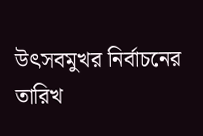উৎসবমুখর নির্বাচনের তারিখ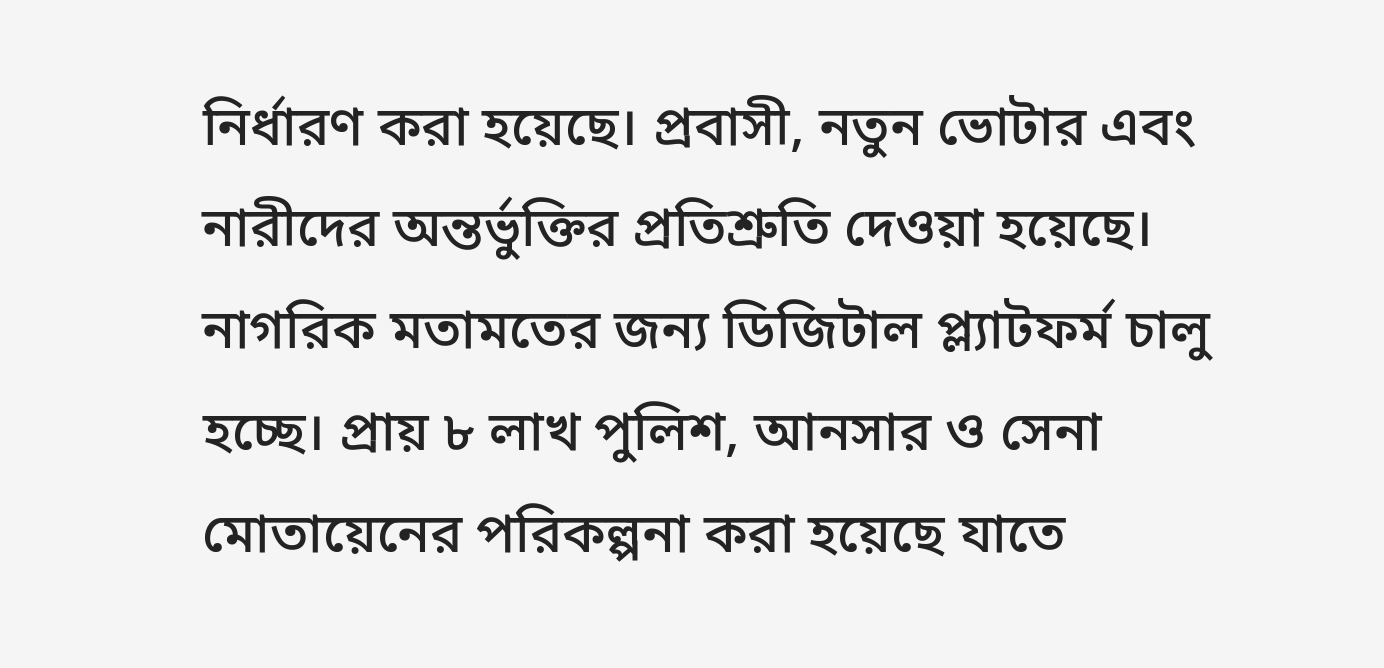নির্ধারণ করা হয়েছে। প্রবাসী, নতুন ভোটার এবং নারীদের অন্তর্ভুক্তির প্রতিশ্রুতি দেওয়া হয়েছে। নাগরিক মতামতের জন্য ডিজিটাল প্ল্যাটফর্ম চালু হচ্ছে। প্রায় ৮ লাখ পুলিশ, আনসার ও সেনা মোতায়েনের পরিকল্পনা করা হয়েছে যাতে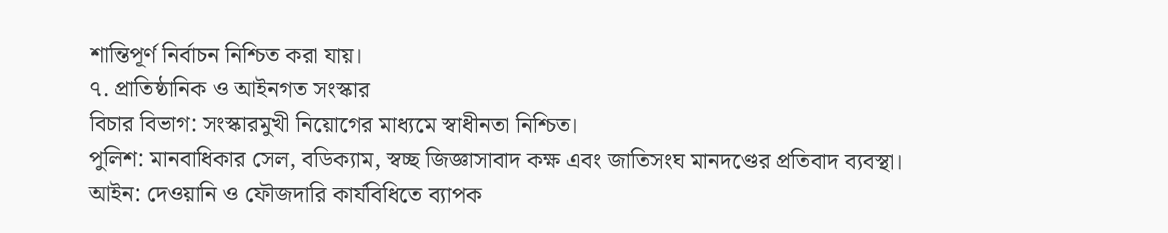শান্তিপূর্ণ নির্বাচন নিশ্চিত করা যায়।
৭. প্রাতিষ্ঠানিক ও আইনগত সংস্কার
বিচার বিভাগ: সংস্কারমুখী নিয়োগের মাধ্যমে স্বাধীনতা নিশ্চিত।
পুলিশ: মানবাধিকার সেল, বডিক্যাম, স্বচ্ছ জিজ্ঞাসাবাদ কক্ষ এবং জাতিসংঘ মানদণ্ডের প্রতিবাদ ব্যবস্থা।
আইন: দেওয়ানি ও ফৌজদারি কার্যবিধিতে ব্যাপক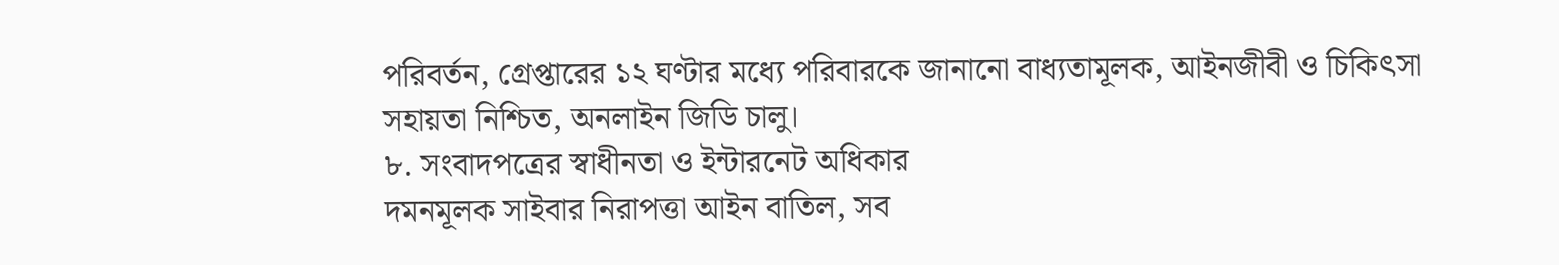পরিবর্তন, গ্রেপ্তারের ১২ ঘণ্টার মধ্যে পরিবারকে জানানো বাধ্যতামূলক, আইনজীবী ও চিকিৎসা সহায়তা নিশ্চিত, অনলাইন জিডি চালু।
৮. সংবাদপত্রের স্বাধীনতা ও ইন্টারনেট অধিকার
দমনমূলক সাইবার নিরাপত্তা আইন বাতিল, সব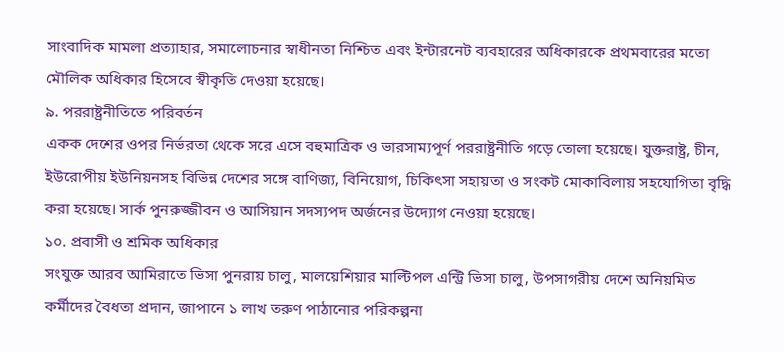সাংবাদিক মামলা প্রত্যাহার, সমালোচনার স্বাধীনতা নিশ্চিত এবং ইন্টারনেট ব্যবহারের অধিকারকে প্রথমবারের মতো মৌলিক অধিকার হিসেবে স্বীকৃতি দেওয়া হয়েছে।
৯. পররাষ্ট্রনীতিতে পরিবর্তন
একক দেশের ওপর নির্ভরতা থেকে সরে এসে বহুমাত্রিক ও ভারসাম্যপূর্ণ পররাষ্ট্রনীতি গড়ে তোলা হয়েছে। যুক্তরাষ্ট্র, চীন, ইউরোপীয় ইউনিয়নসহ বিভিন্ন দেশের সঙ্গে বাণিজ্য, বিনিয়োগ, চিকিৎসা সহায়তা ও সংকট মোকাবিলায় সহযোগিতা বৃদ্ধি করা হয়েছে। সার্ক পুনরুজ্জীবন ও আসিয়ান সদস্যপদ অর্জনের উদ্যোগ নেওয়া হয়েছে।
১০. প্রবাসী ও শ্রমিক অধিকার
সংযুক্ত আরব আমিরাতে ভিসা পুনরায় চালু, মালয়েশিয়ার মাল্টিপল এন্ট্রি ভিসা চালু, উপসাগরীয় দেশে অনিয়মিত কর্মীদের বৈধতা প্রদান, জাপানে ১ লাখ তরুণ পাঠানোর পরিকল্পনা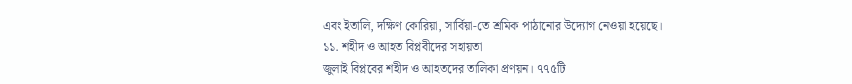এবং ইতালি, দক্ষিণ কোরিয়া, সার্বিয়া-তে শ্রমিক পাঠানোর উদ্যোগ নেওয়া হয়েছে।
১১. শহীদ ও আহত বিপ্লবীদের সহায়তা
জুলাই বিপ্লবের শহীদ ও আহতদের তালিকা প্রণয়ন। ৭৭৫টি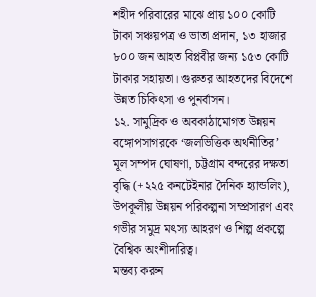শহীদ পরিবারের মাঝে প্রায় ১০০ কোটি টাকা সঞ্চয়পত্র ও ভাতা প্রদান, ১৩ হাজার ৮০০ জন আহত বিপ্লবীর জন্য ১৫৩ কোটি টাকার সহায়তা। গুরুতর আহতদের বিদেশে উন্নত চিকিৎসা ও পুনর্বাসন।
১২. সামুদ্রিক ও অবকাঠামোগত উন্নয়ন
বঙ্গোপসাগরকে ‘জলভিত্তিক অর্থনীতির’ মূল সম্পদ ঘোষণা, চট্টগ্রাম বন্দরের দক্ষতা বৃদ্ধি (+২২৫ কনটেইনার দৈনিক হ্যান্ডলিং), উপকূলীয় উন্নয়ন পরিকল্পনা সম্প্রসারণ এবং গভীর সমুদ্র মৎস্য আহরণ ও শিল্প প্রকল্পে বৈশ্বিক অংশীদারিত্ব।
মন্তব্য করুন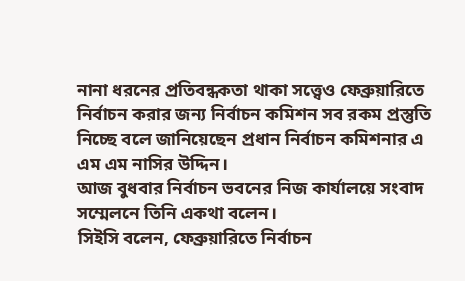নানা ধরনের প্রতিবন্ধকতা থাকা সত্ত্বেও ফেব্রুয়ারিতে নির্বাচন করার জন্য নির্বাচন কমিশন সব রকম প্রস্তুতি নিচ্ছে বলে জানিয়েছেন প্রধান নির্বাচন কমিশনার এ এম এম নাসির উদ্দিন।
আজ বুধবার নির্বাচন ভবনের নিজ কার্যালয়ে সংবাদ সম্মেলনে তিনি একথা বলেন।
সিইসি বলেন, ফেব্রুয়ারিতে নির্বাচন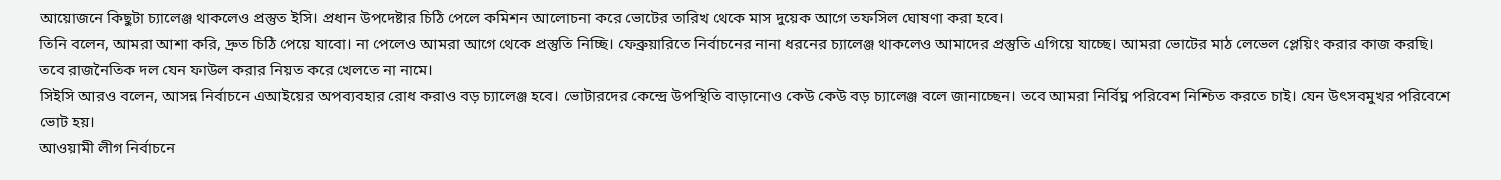আয়োজনে কিছুটা চ্যালেঞ্জ থাকলেও প্রস্তুত ইসি। প্রধান উপদেষ্টার চিঠি পেলে কমিশন আলোচনা করে ভোটের তারিখ থেকে মাস দুয়েক আগে তফসিল ঘোষণা করা হবে।
তিনি বলেন, আমরা আশা করি, দ্রুত চিঠি পেয়ে যাবো। না পেলেও আমরা আগে থেকে প্রস্তুতি নিচ্ছি। ফেব্রুয়ারিতে নির্বাচনের নানা ধরনের চ্যালেঞ্জ থাকলেও আমাদের প্রস্তুতি এগিয়ে যাচ্ছে। আমরা ভোটের মাঠ লেভেল প্লেয়িং করার কাজ করছি। তবে রাজনৈতিক দল যেন ফাউল করার নিয়ত করে খেলতে না নামে।
সিইসি আরও বলেন, আসন্ন নির্বাচনে এআইয়ের অপব্যবহার রোধ করাও বড় চ্যালেঞ্জ হবে। ভোটারদের কেন্দ্রে উপস্থিতি বাড়ানোও কেউ কেউ বড় চ্যালেঞ্জ বলে জানাচ্ছেন। তবে আমরা নির্বিঘ্ন পরিবেশ নিশ্চিত করতে চাই। যেন উৎসবমুখর পরিবেশে ভোট হয়।
আওয়ামী লীগ নির্বাচনে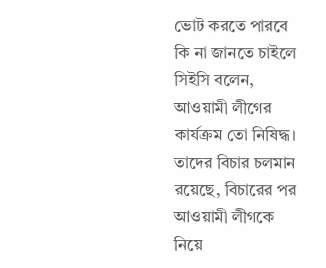ভোট করতে পারবে কি না জানতে চাইলে সিইসি বলেন, আওয়ামী লীগের কার্যক্রম তো নিষিদ্ধ। তাদের বিচার চলমান রয়েছে, বিচারের পর আওয়ামী লীগকে নিয়ে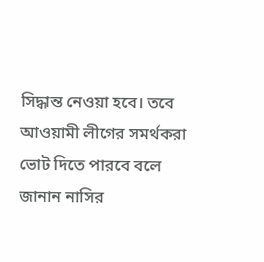সিদ্ধান্ত নেওয়া হবে। তবে আওয়ামী লীগের সমর্থকরা ভোট দিতে পারবে বলে জানান নাসির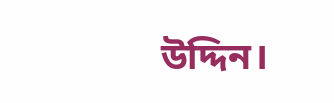উদ্দিন।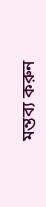মন্তব্য করুন